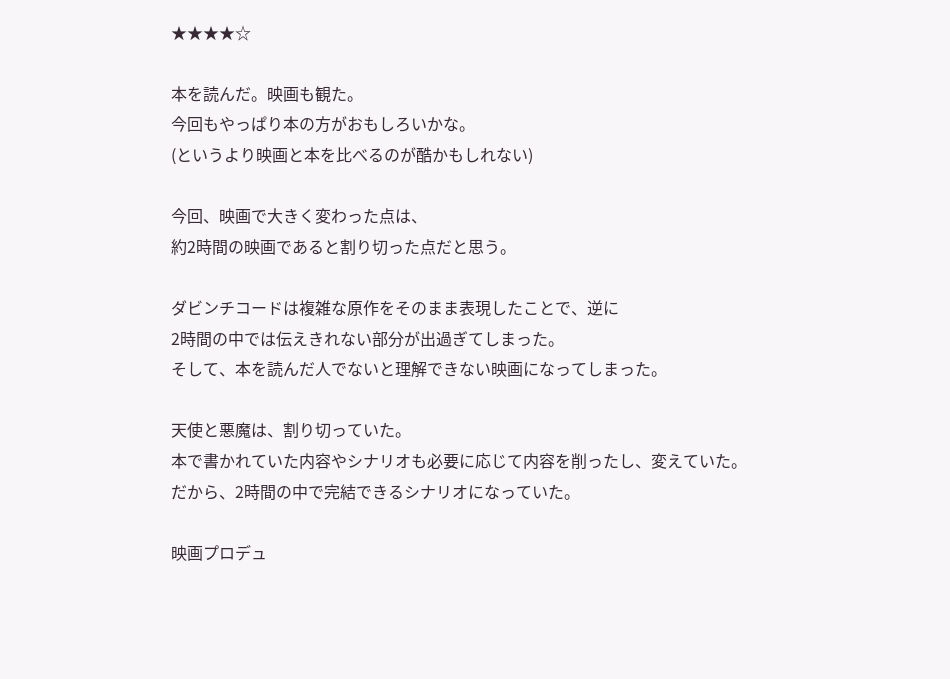★★★★☆

本を読んだ。映画も観た。
今回もやっぱり本の方がおもしろいかな。
(というより映画と本を比べるのが酷かもしれない)

今回、映画で大きく変わった点は、
約2時間の映画であると割り切った点だと思う。

ダビンチコードは複雑な原作をそのまま表現したことで、逆に
2時間の中では伝えきれない部分が出過ぎてしまった。
そして、本を読んだ人でないと理解できない映画になってしまった。

天使と悪魔は、割り切っていた。
本で書かれていた内容やシナリオも必要に応じて内容を削ったし、変えていた。
だから、2時間の中で完結できるシナリオになっていた。

映画プロデュ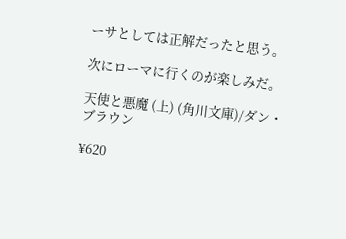ーサとしては正解だったと思う。

次にローマに行くのが楽しみだ。

天使と悪魔 (上) (角川文庫)/ダン・ブラウン

¥620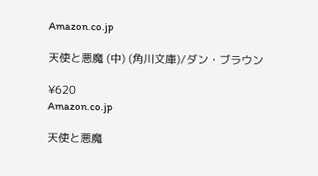Amazon.co.jp

天使と悪魔 (中) (角川文庫)/ダン・ブラウン

¥620
Amazon.co.jp

天使と悪魔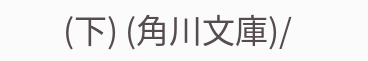(下) (角川文庫)/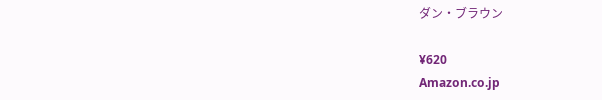ダン・ブラウン

¥620
Amazon.co.jp